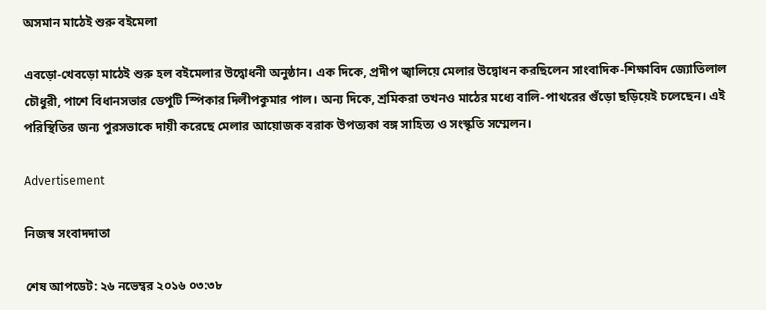অসমান মাঠেই শুরু বইমেলা

এবড়ো-খেবড়ো মাঠেই শুরু হল বইমেলার উদ্বোধনী অনুষ্ঠান। এক দিকে, প্রদীপ জ্বালিয়ে মেলার উদ্বোধন করছিলেন সাংবাদিক-শিক্ষাবিদ জ্যোতিলাল চৌধুরী, পাশে বিধানসভার ডেপুটি স্পিকার দিলীপকুমার পাল। অন্য দিকে, শ্রমিকরা তখনও মাঠের মধ্যে বালি-পাথরের গুঁড়ো ছড়িয়েই চলেছেন। এই পরিস্থিতির জন্য পুরসভাকে দায়ী করেছে মেলার আয়োজক বরাক উপত্যকা বঙ্গ সাহিত্য ও সংস্কৃতি সম্মেলন।

Advertisement

নিজস্ব সংবাদদাতা

শেষ আপডেট: ২৬ নভেম্বর ২০১৬ ০৩:৩৮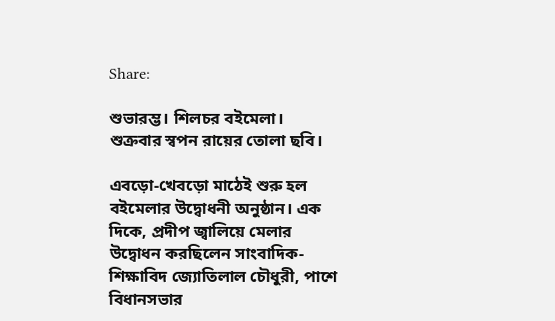Share:

শুভারম্ভ। শিলচর বইমেলা। শুক্রবার স্বপন রায়ের তোলা ছবি।

এবড়ো-খেবড়ো মাঠেই শুরু হল বইমেলার উদ্বোধনী অনুষ্ঠান। এক দিকে, প্রদীপ জ্বালিয়ে মেলার উদ্বোধন করছিলেন সাংবাদিক-শিক্ষাবিদ জ্যোতিলাল চৌধুরী, পাশে বিধানসভার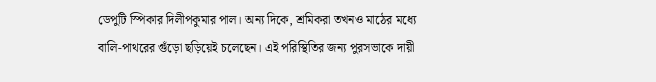ডেপুটি স্পিকার দিলীপকুমার পাল। অন্য দিকে, শ্রমিকরা তখনও মাঠের মধ্যে বালি-পাথরের গুঁড়ো ছড়িয়েই চলেছেন। এই পরিস্থিতির জন্য পুরসভাকে দায়ী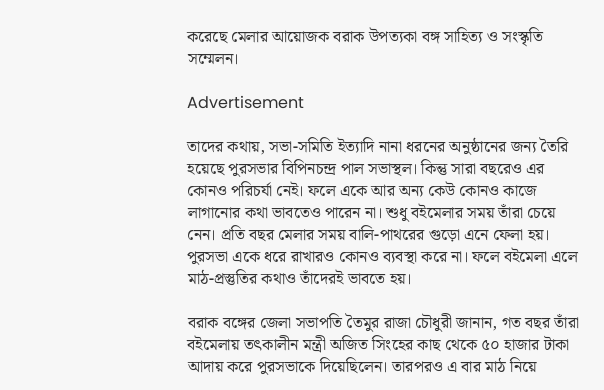করেছে মেলার আয়োজক বরাক উপত্যকা বঙ্গ সাহিত্য ও সংস্কৃতি সম্মেলন।

Advertisement

তাদের কথায়, সভা-সমিতি ইত্যাদি নানা ধরনের অনুষ্ঠানের জন্য তৈরি হয়েছে পুরসভার বিপিনচন্দ্র পাল সভাস্থল। কিন্তু সারা বছরেও এর কোনও পরিচর্যা নেই। ফলে একে আর অন্য কেউ কোনও কাজে লাগানোর কথা ভাবতেও পারেন না। শুধু বইমেলার সময় তাঁরা চেয়ে নেন। প্রতি বছর মেলার সময় বালি-পাথরের গুড়ো এনে ফেলা হয়। পুরসভা একে ধরে রাখারও কোনও ব্যবস্থা করে না। ফলে বইমেলা এলে মাঠ-প্রস্তুতির কথাও তাঁদেরই ভাবতে হয়।

বরাক বঙ্গের জেলা সভাপতি তৈমুর রাজা চৌধুরী জানান, গত বছর তাঁরা বইমেলায় তৎকালীন মন্ত্রী অজিত সিংহের কাছ থেকে ৫০ হাজার টাকা আদায় করে পুরসভাকে দিয়েছিলেন। তারপরও এ বার মাঠ নিয়ে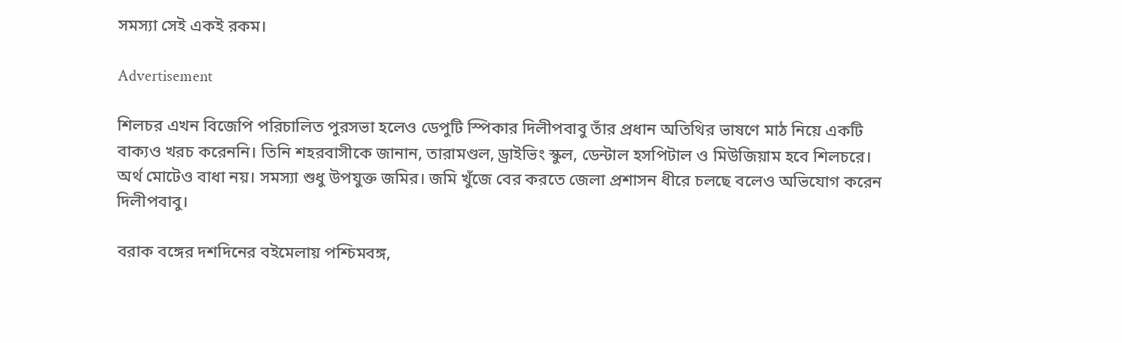সমস্যা সেই একই রকম।

Advertisement

শিলচর এখন বিজেপি পরিচালিত পুরসভা হলেও ডেপুটি স্পিকার দিলীপবাবু তাঁর প্রধান অতিথির ভাষণে মাঠ নিয়ে একটি বাক্যও খরচ করেননি। তিনি শহরবাসীকে জানান, তারামণ্ডল, ড্রাইভিং স্কুল, ডেন্টাল হসপিটাল ও মিউজিয়াম হবে শিলচরে। অর্থ মোটেও বাধা নয়। সমস্যা শুধু উপযুক্ত জমির। জমি খুঁজে বের করতে জেলা প্রশাসন ধীরে চলছে বলেও অভিযোগ করেন দিলীপবাবু।

বরাক বঙ্গের দশদিনের বইমেলায় পশ্চিমবঙ্গ,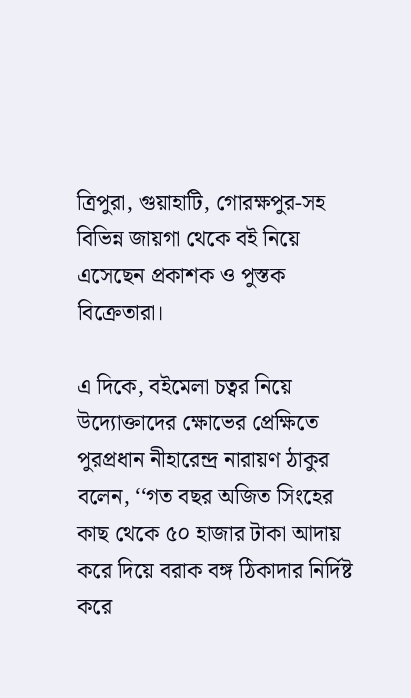ত্রিপুরা, গুয়াহাটি, গোরক্ষপুর-সহ বিভিন্ন জায়গা থেকে বই নিয়ে এসেছেন প্রকাশক ও পুস্তক বিক্রেতারা।

এ দিকে, বইমেলা চত্বর নিয়ে উদ্যোক্তাদের ক্ষোভের প্রেক্ষিতে পুরপ্রধান নীহারেন্দ্র নারায়ণ ঠাকুর বলেন, ‘‘গত বছর অজিত সিংহের কাছ থেকে ৫০ হাজার টাকা আদায় করে দিয়ে বরাক বঙ্গ ঠিকাদার নির্দিষ্ট করে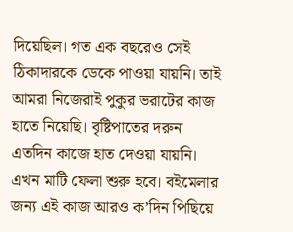দিয়েছিল। গত এক বছরেও সেই ঠিকাদারকে ডেকে পাওয়া যায়নি। তাই আমরা নিজেরাই পুকুর ভরাটের কাজ হাতে নিয়েছি। বৃষ্টিপাতের দরুন এতদিন কাজে হাত দেওয়া যায়নি। এখন মাটি ফেলা শুরু হবে। বইমেলার জন্য এই কাজ আরও ক’দিন পিছিয়ে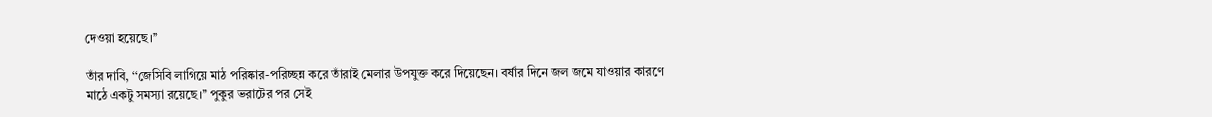দেওয়া হয়েছে।’’

তাঁর দাবি, ‘‘জেসিবি লাগিয়ে মাঠ পরিষ্কার-পরিচ্ছন্ন করে তাঁরাই মেলার উপযুক্ত করে দিয়েছেন। বর্ষার দিনে জল জমে যাওয়ার কারণে মাঠে একটু সমস্যা রয়েছে।’’ পুকুর ভরাটের পর সেই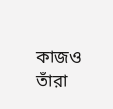কাজও তাঁরা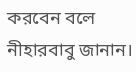করবেন বলে নীহারবাবু জানান।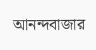আনন্দবাজার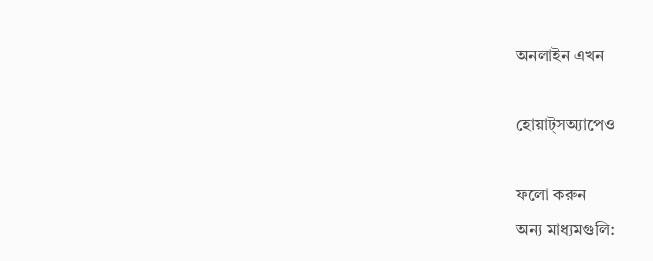অনলাইন এখন

হোয়াট্‌সঅ্যাপেও

ফলো করুন
অন্য মাধ্যমগুলি: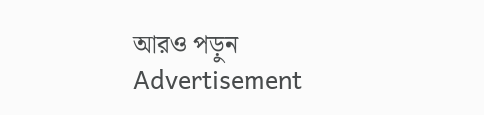আরও পড়ুন
Advertisement